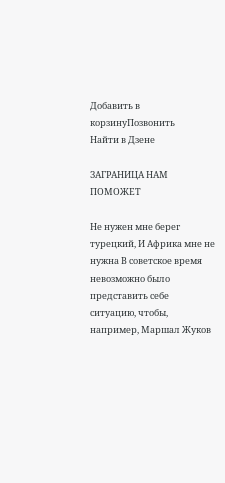Добавить в корзинуПозвонить
Найти в Дзене

ЗАГРАНИЦА НАМ ПОМОЖЕТ

Не нужен мне берег турецкий, И Африка мне не нужна В советское время невозможно было представить себе ситуацию, чтобы, например, Маршал Жуков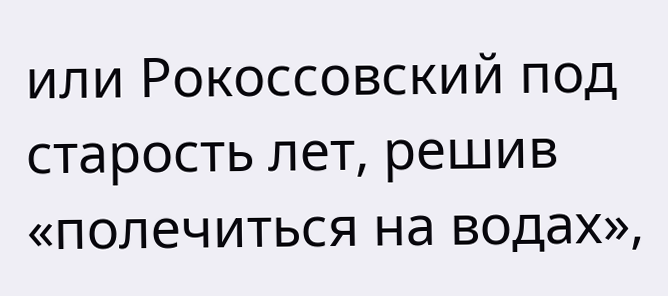или Рокоссовский под старость лет, решив «полечиться на водах»,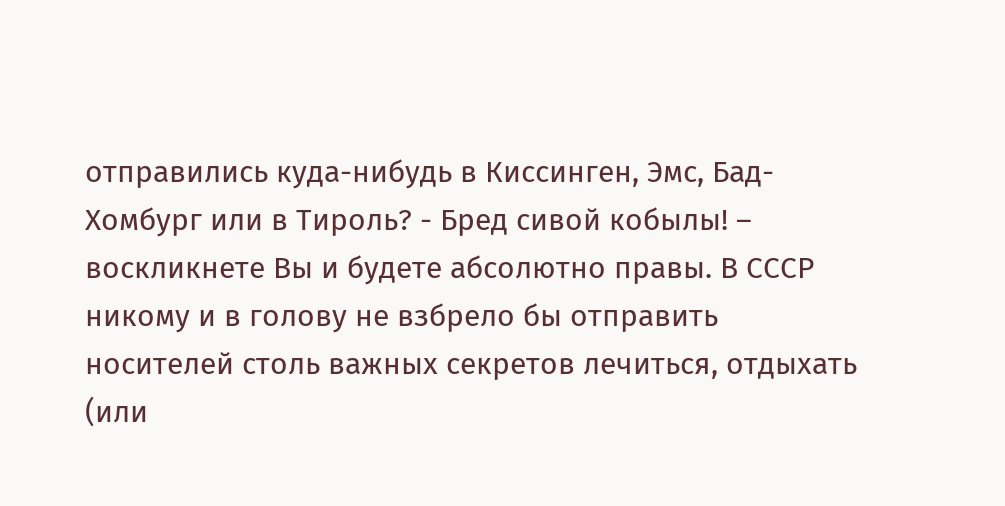отправились куда-нибудь в Киссинген, Эмс, Бад-Хомбург или в Тироль? - Бред сивой кобылы! – воскликнете Вы и будете абсолютно правы. В СССР никому и в голову не взбрело бы отправить носителей столь важных секретов лечиться, отдыхать (или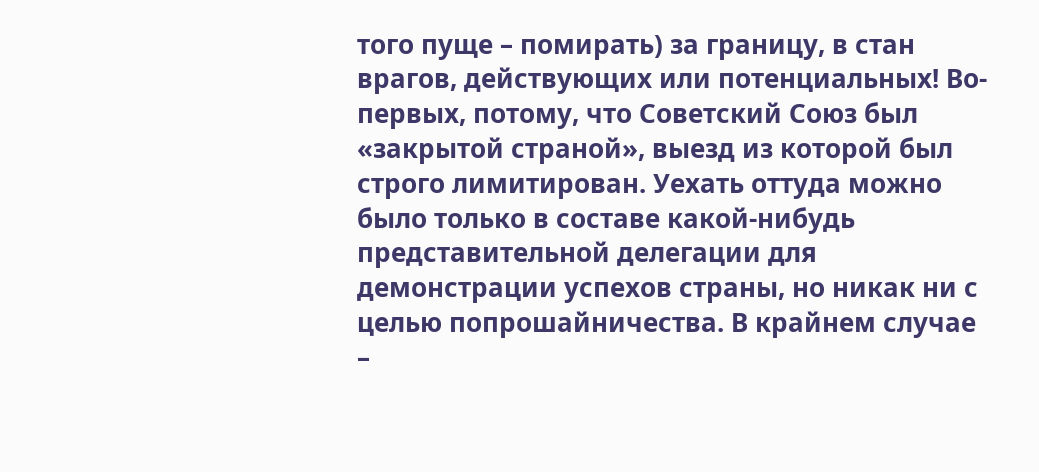того пуще – помирать) за границу, в стан врагов, действующих или потенциальных! Во-первых, потому, что Советский Союз был «закрытой страной», выезд из которой был строго лимитирован. Уехать оттуда можно было только в составе какой-нибудь представительной делегации для демонстрации успехов страны, но никак ни с целью попрошайничества. В крайнем случае –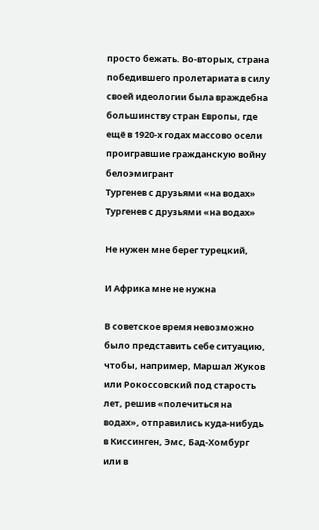просто бежать. Во-вторых, страна победившего пролетариата в силу своей идеологии была враждебна большинству стран Европы, где ещё в 1920-х годах массово осели проигравшие гражданскую войну белоэмигрант
Тургенев с друзьями «на водах»
Тургенев с друзьями «на водах»

Не нужен мне берег турецкий,

И Африка мне не нужна

В советское время невозможно было представить себе ситуацию, чтобы, например, Маршал Жуков или Рокоссовский под старость лет, решив «полечиться на водах», отправились куда-нибудь в Киссинген, Эмс, Бад-Хомбург или в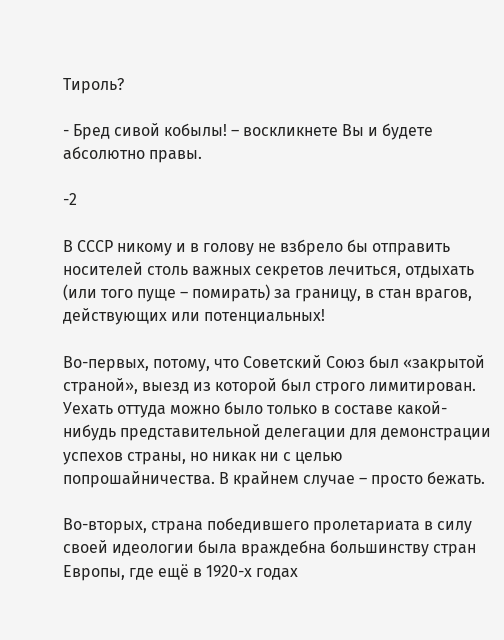Тироль?

- Бред сивой кобылы! – воскликнете Вы и будете абсолютно правы.

-2

В СССР никому и в голову не взбрело бы отправить носителей столь важных секретов лечиться, отдыхать (или того пуще – помирать) за границу, в стан врагов, действующих или потенциальных!

Во-первых, потому, что Советский Союз был «закрытой страной», выезд из которой был строго лимитирован. Уехать оттуда можно было только в составе какой-нибудь представительной делегации для демонстрации успехов страны, но никак ни с целью попрошайничества. В крайнем случае – просто бежать.

Во-вторых, страна победившего пролетариата в силу своей идеологии была враждебна большинству стран Европы, где ещё в 1920-х годах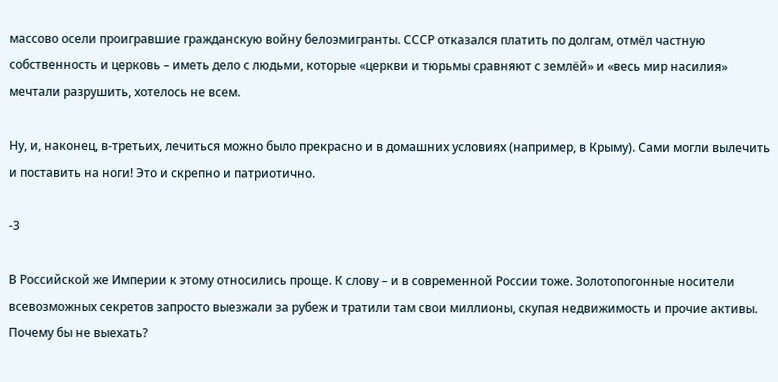массово осели проигравшие гражданскую войну белоэмигранты. СССР отказался платить по долгам, отмёл частную собственность и церковь – иметь дело с людьми, которые «церкви и тюрьмы сравняют с землёй» и «весь мир насилия» мечтали разрушить, хотелось не всем.

Ну, и, наконец, в-третьих, лечиться можно было прекрасно и в домашних условиях (например, в Крыму). Сами могли вылечить и поставить на ноги! Это и скрепно и патриотично.

-3

В Российской же Империи к этому относились проще. К слову – и в современной России тоже. Золотопогонные носители всевозможных секретов запросто выезжали за рубеж и тратили там свои миллионы, скупая недвижимость и прочие активы. Почему бы не выехать?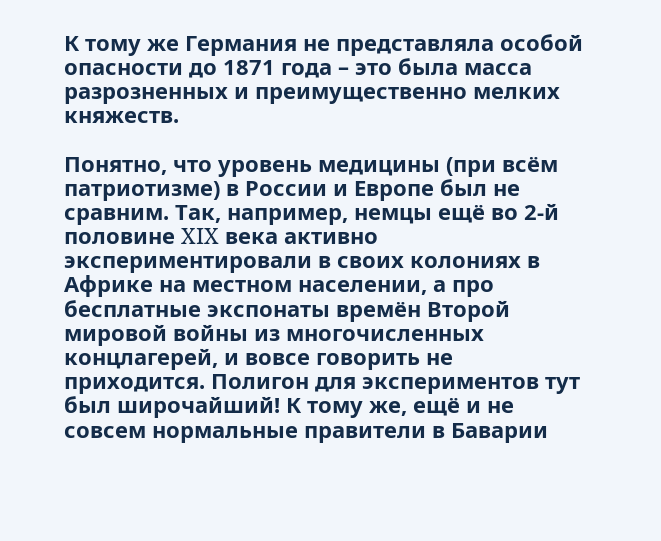К тому же Германия не представляла особой опасности до 1871 года – это была масса разрозненных и преимущественно мелких княжеств.

Понятно, что уровень медицины (при всём патриотизме) в России и Европе был не сравним. Так, например, немцы ещё во 2-й половине XIX века активно экспериментировали в своих колониях в Африке на местном населении, а про бесплатные экспонаты времён Второй мировой войны из многочисленных концлагерей, и вовсе говорить не приходится. Полигон для экспериментов тут был широчайший! К тому же, ещё и не совсем нормальные правители в Баварии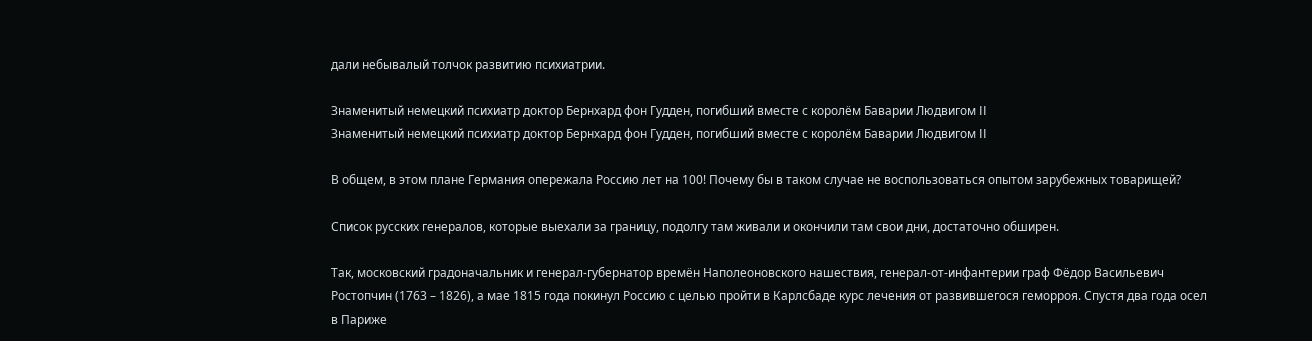дали небывалый толчок развитию психиатрии.

Знаменитый немецкий психиатр доктор Бернхард фон Гудден, погибший вместе с королём Баварии Людвигом II
Знаменитый немецкий психиатр доктор Бернхард фон Гудден, погибший вместе с королём Баварии Людвигом II

В общем, в этом плане Германия опережала Россию лет на 100! Почему бы в таком случае не воспользоваться опытом зарубежных товарищей?

Список русских генералов, которые выехали за границу, подолгу там живали и окончили там свои дни, достаточно обширен.

Так, московский градоначальник и генерал-губернатор времён Наполеоновского нашествия, генерал-от-инфантерии граф Фёдор Васильевич Ростопчин (1763 – 1826), а мае 1815 года покинул Россию с целью пройти в Карлсбаде курс лечения от развившегося геморроя. Спустя два года осел в Париже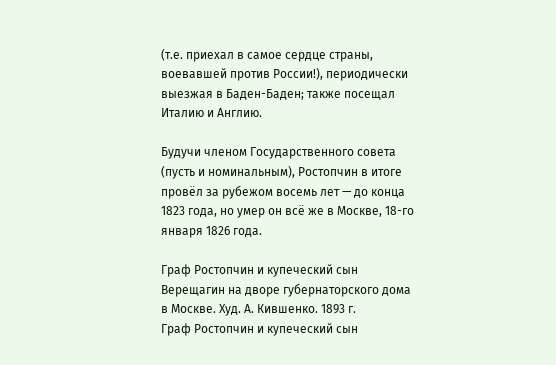(т.е. приехал в самое сердце страны, воевавшей против России!), периодически выезжая в Баден-Баден; также посещал Италию и Англию.

Будучи членом Государственного совета (пусть и номинальным), Ростопчин в итоге провёл за рубежом восемь лет — до конца 1823 года, но умер он всё же в Москве, 18-го января 1826 года.

Граф Ростопчин и купеческий сын Верещагин на дворе губернаторского дома в Москве. Худ. А. Кившенко. 1893 г.
Граф Ростопчин и купеческий сын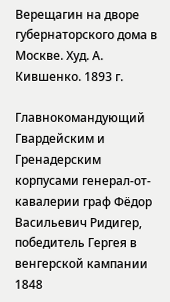Верещагин на дворе губернаторского дома в Москве. Худ. А. Кившенко. 1893 г.

Главнокомандующий Гвардейским и Гренадерским корпусами генерал-от-кавалерии граф Фёдор Васильевич Ридигер, победитель Гергея в венгерской кампании 1848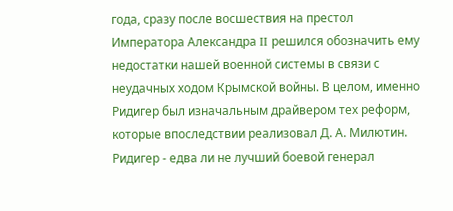года, сразу после восшествия на престол Императора Александра II решился обозначить ему недостатки нашей военной системы в связи с неудачных ходом Крымской войны. В целом, именно Ридигер был изначальным драйвером тех реформ, которые впоследствии реализовал Д. А. Милютин. Ридигер - едва ли не лучший боевой генерал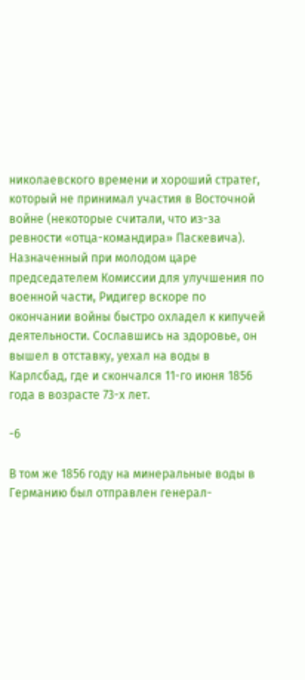николаевского времени и хороший стратег, который не принимал участия в Восточной войне (некоторые считали, что из-за ревности «отца-командира» Паскевича). Назначенный при молодом царе председателем Комиссии для улучшения по военной части, Ридигер вскоре по окончании войны быстро охладел к кипучей деятельности. Сославшись на здоровье, он вышел в отставку, уехал на воды в Карлсбад, где и скончался 11-го июня 1856 года в возрасте 73-х лет.

-6

В том же 1856 году на минеральные воды в Германию был отправлен генерал-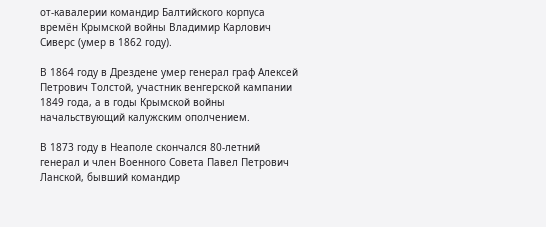от-кавалерии командир Балтийского корпуса времён Крымской войны Владимир Карлович Сиверс (умер в 1862 году).

В 1864 году в Дрездене умер генерал граф Алексей Петрович Толстой, участник венгерской кампании 1849 года, а в годы Крымской войны начальствующий калужским ополчением.

В 1873 году в Неаполе скончался 80-летний генерал и член Военного Совета Павел Петрович Ланской, бывший командир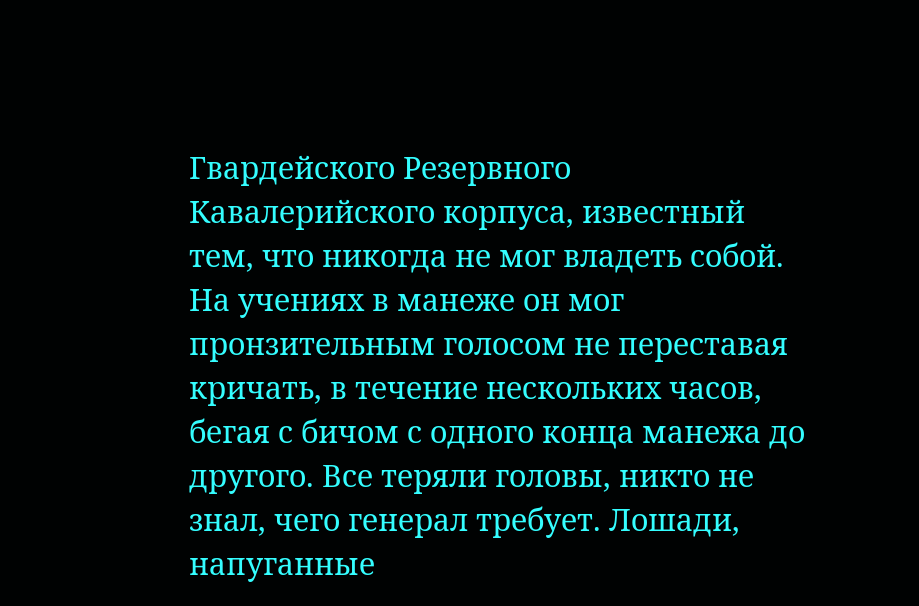Гвардейского Резервного Кавалерийского корпуса, известный тем, что никогда не мог владеть собой. На учениях в манеже он мог пронзительным голосом не переставая кричать, в течение нескольких часов, бегая с бичом с одного конца манежа до другого. Все теряли головы, никто не знал, чего генерал требует. Лошади, напуганные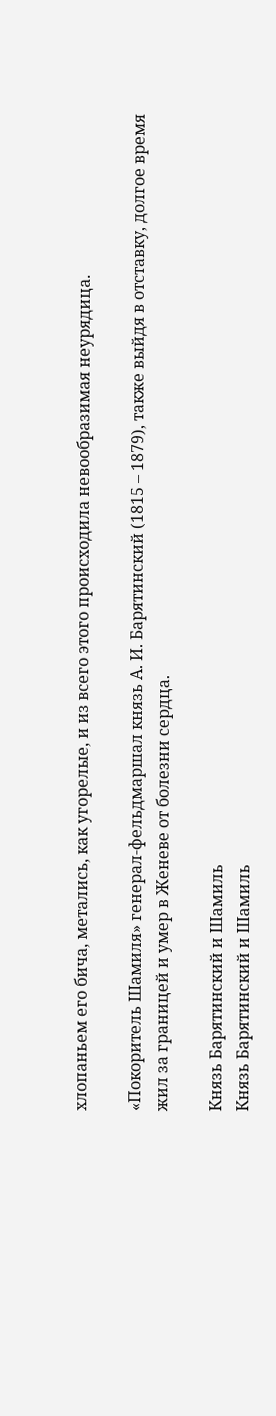хлопаньем его бича, метались, как угорелые, и из всего этого происходила невообразимая неурядица.

«Покоритель Шамиля» генерал-фельдмаршал князь А. И. Барятинский (1815 – 1879), также выйдя в отставку, долгое время жил за границей и умер в Женеве от болезни сердца.

Князь Барятинский и Шамиль
Князь Барятинский и Шамиль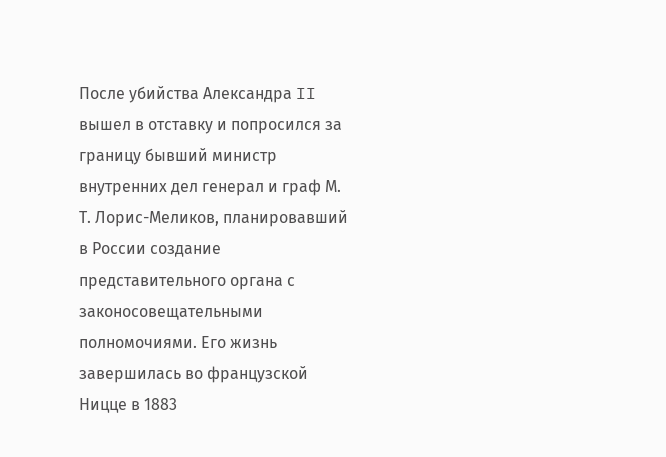После убийства Александра II вышел в отставку и попросился за границу бывший министр внутренних дел генерал и граф М. Т. Лорис-Меликов, планировавший в России создание представительного органа с законосовещательными полномочиями. Его жизнь завершилась во французской Ницце в 1883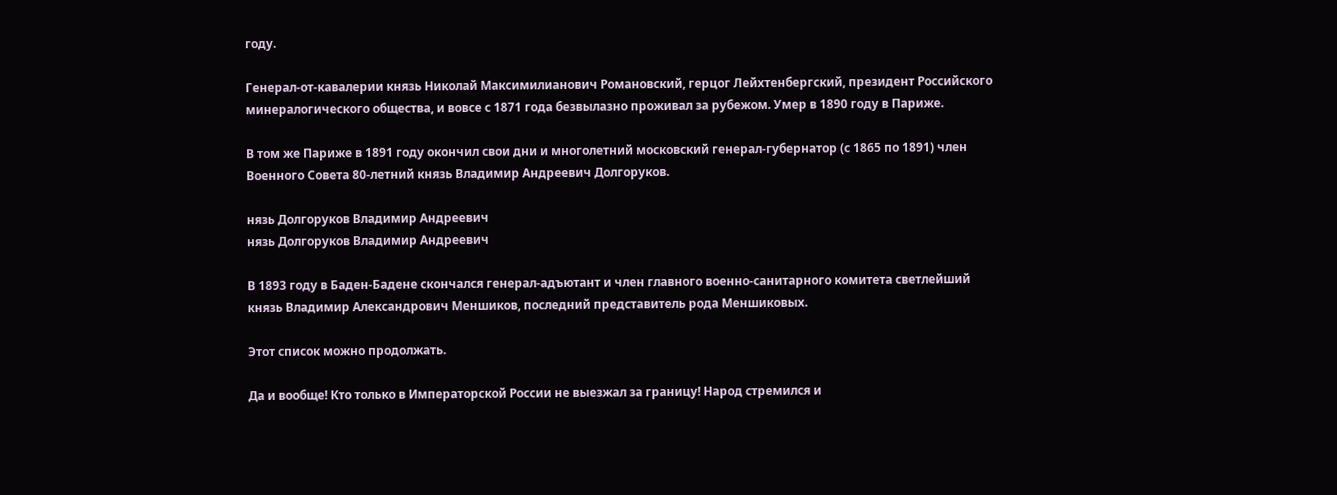году.

Генерал-от-кавалерии князь Николай Максимилианович Романовский, герцог Лейхтенбергский, президент Российского минералогического общества, и вовсе с 1871 года безвылазно проживал за рубежом. Умер в 1890 году в Париже.

В том же Париже в 1891 году окончил свои дни и многолетний московский генерал-губернатор (с 1865 по 1891) член Военного Совета 80-летний князь Владимир Андреевич Долгоруков.

нязь Долгоруков Владимир Андреевич
нязь Долгоруков Владимир Андреевич

В 1893 году в Баден-Бадене скончался генерал-адъютант и член главного военно-санитарного комитета светлейший князь Владимир Александрович Меншиков, последний представитель рода Меншиковых.

Этот список можно продолжать.

Да и вообще! Кто только в Императорской России не выезжал за границу! Народ стремился и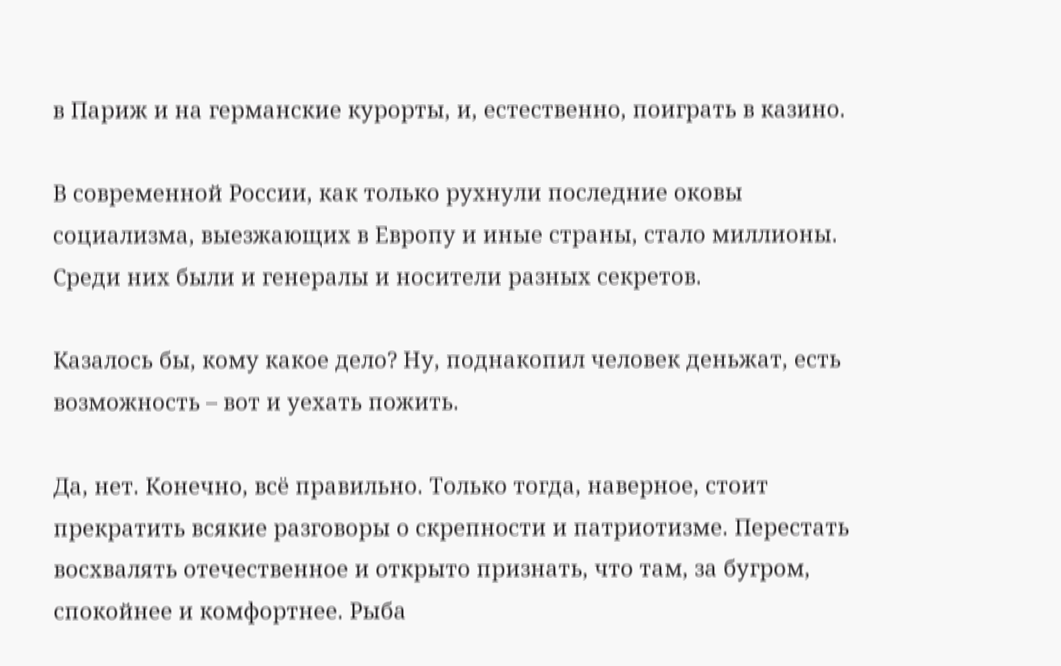в Париж и на германские курорты, и, естественно, поиграть в казино.

В современной России, как только рухнули последние оковы социализма, выезжающих в Европу и иные страны, стало миллионы. Среди них были и генералы и носители разных секретов.

Казалось бы, кому какое дело? Ну, поднакопил человек деньжат, есть возможность – вот и уехать пожить.

Да, нет. Конечно, всё правильно. Только тогда, наверное, стоит прекратить всякие разговоры о скрепности и патриотизме. Перестать восхвалять отечественное и открыто признать, что там, за бугром, спокойнее и комфортнее. Рыба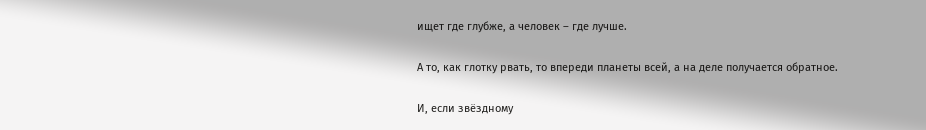ищет где глубже, а человек – где лучше.

А то, как глотку рвать, то впереди планеты всей, а на деле получается обратное.

И, если звёздному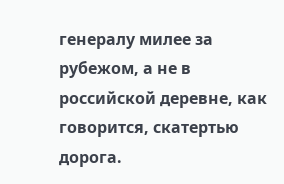генералу милее за рубежом, а не в российской деревне, как говорится, скатертью дорога.